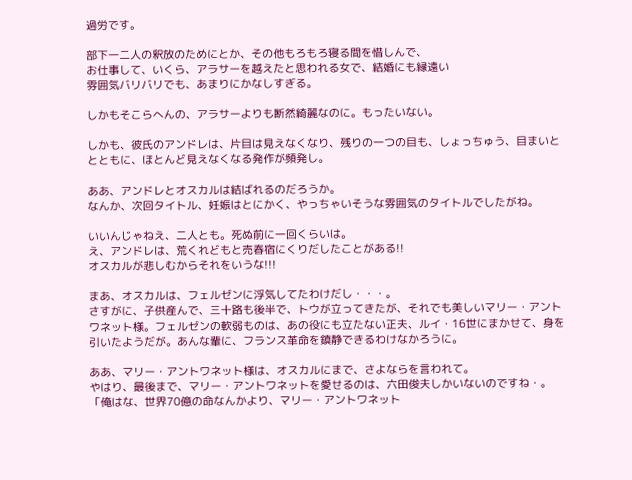過労です。

部下一二人の釈放のためにとか、その他もろもろ寝る間を惜しんで、
お仕事して、いくら、アラサーを越えたと思われる女で、結婚にも縁遠い
雰囲気バリバリでも、あまりにかなしすぎる。

しかもそこらへんの、アラサーよりも断然綺麗なのに。もったいない。

しかも、彼氏のアンドレは、片目は見えなくなり、残りの一つの目も、しょっちゅう、目まいととともに、ほとんど見えなくなる発作が頻発し。

ああ、アンドレとオスカルは結ばれるのだろうか。
なんか、次回タイトル、妊娠はとにかく、やっちゃいそうな雰囲気のタイトルでしたがね。

いいんじゃねえ、二人とも。死ぬ前に一回くらいは。
え、アンドレは、荒くれどもと売春宿にくりだしたことがある!!
オスカルが悲しむからそれをいうな!!!

まあ、オスカルは、フェルゼンに浮気してたわけだし・・・。
さすがに、子供産んで、三十路も後半で、トウが立ってきたが、それでも美しいマリー・アントワネット様。フェルゼンの軟弱ものは、あの役にも立たない正夫、ルイ・16世にまかせて、身を引いたようだが。あんな輩に、フランス革命を鎮静できるわけなかろうに。

ああ、マリー・アントワネット様は、オスカルにまで、さよならを言われて。
やはり、最後まで、マリー・アントワネットを愛せるのは、六田俊夫しかいないのですね・。
「俺はな、世界70億の命なんかより、マリー・アントワネット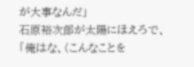が大事なんだ」
石原裕次郎が太陽にほえろで、
「俺はな、(こんなことを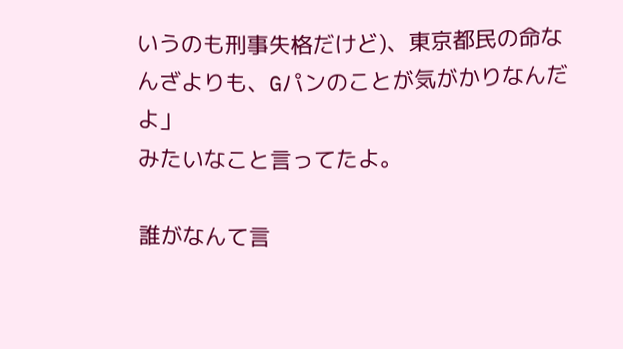いうのも刑事失格だけど)、東京都民の命なんざよりも、Gパンのことが気がかりなんだよ」
みたいなこと言ってたよ。

誰がなんて言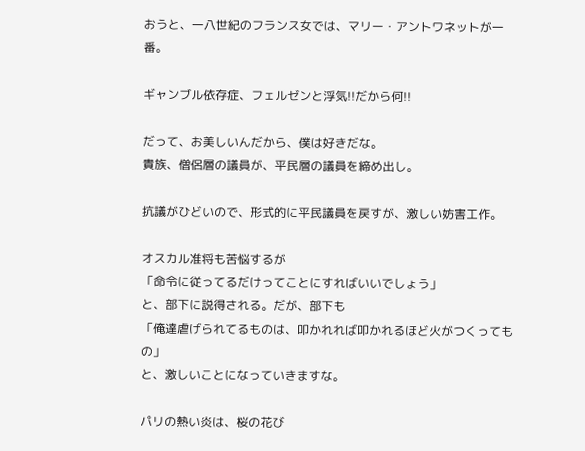おうと、一八世紀のフランス女では、マリー・アントワネットが一番。

ギャンブル依存症、フェルゼンと浮気!!だから何!!

だって、お美しいんだから、僕は好きだな。
貴族、僧侶層の議員が、平民層の議員を締め出し。

抗議がひどいので、形式的に平民議員を戻すが、激しい妨害工作。

オスカル准将も苦悩するが
「命令に従ってるだけってことにすればいいでしょう」
と、部下に説得される。だが、部下も
「俺達虐げられてるものは、叩かれれば叩かれるほど火がつくってもの」
と、激しいことになっていきますな。

パリの熱い炎は、桜の花び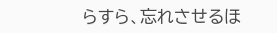らすら、忘れさせるほ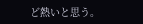ど熱いと思う。